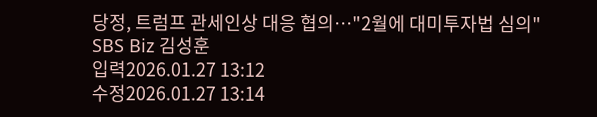당정, 트럼프 관세인상 대응 협의…"2월에 대미투자법 심의"
SBS Biz 김성훈
입력2026.01.27 13:12
수정2026.01.27 13:14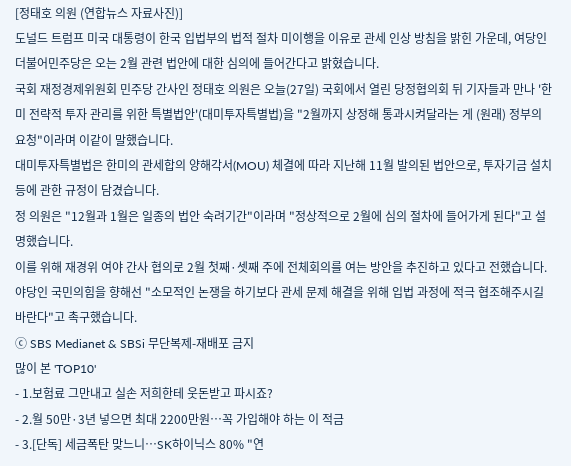[정태호 의원 (연합뉴스 자료사진)]
도널드 트럼프 미국 대통령이 한국 입법부의 법적 절차 미이행을 이유로 관세 인상 방침을 밝힌 가운데, 여당인 더불어민주당은 오는 2월 관련 법안에 대한 심의에 들어간다고 밝혔습니다.
국회 재정경제위원회 민주당 간사인 정태호 의원은 오늘(27일) 국회에서 열린 당정협의회 뒤 기자들과 만나 '한미 전략적 투자 관리를 위한 특별법안'(대미투자특별법)을 "2월까지 상정해 통과시켜달라는 게 (원래) 정부의 요청"이라며 이같이 말했습니다.
대미투자특별법은 한미의 관세합의 양해각서(MOU) 체결에 따라 지난해 11월 발의된 법안으로, 투자기금 설치 등에 관한 규정이 담겼습니다.
정 의원은 "12월과 1월은 일종의 법안 숙려기간"이라며 "정상적으로 2월에 심의 절차에 들어가게 된다"고 설명했습니다.
이를 위해 재경위 여야 간사 협의로 2월 첫째·셋째 주에 전체회의를 여는 방안을 추진하고 있다고 전했습니다.
야당인 국민의힘을 향해선 "소모적인 논쟁을 하기보다 관세 문제 해결을 위해 입법 과정에 적극 협조해주시길 바란다"고 촉구했습니다.
ⓒ SBS Medianet & SBSi 무단복제-재배포 금지
많이 본 'TOP10'
- 1.보험료 그만내고 실손 저희한테 웃돈받고 파시죠?
- 2.월 50만·3년 넣으면 최대 2200만원…꼭 가입해야 하는 이 적금
- 3.[단독] 세금폭탄 맞느니…SK하이닉스 80% "연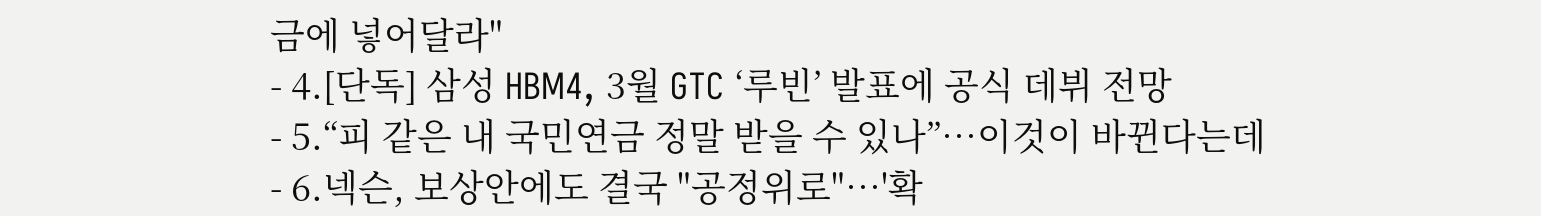금에 넣어달라"
- 4.[단독] 삼성 HBM4, 3월 GTC ‘루빈’ 발표에 공식 데뷔 전망
- 5.“피 같은 내 국민연금 정말 받을 수 있나”…이것이 바뀐다는데
- 6.넥슨, 보상안에도 결국 "공정위로"…'확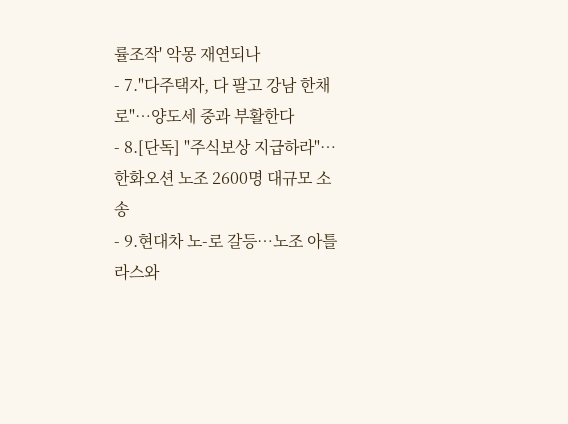률조작' 악몽 재연되나
- 7."다주택자, 다 팔고 강남 한채로"…양도세 중과 부활한다
- 8.[단독] "주식보상 지급하라"…한화오션 노조 2600명 대규모 소송
- 9.현대차 노-로 갈등…노조 아틀라스와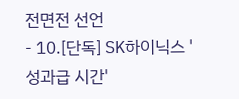전면전 선언
- 10.[단독] SK하이닉스 '성과급 시간'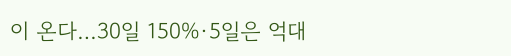이 온다…30일 150%·5일은 억대